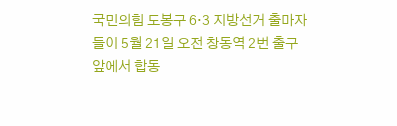국민의힘 도봉구 6·3 지방선거 출마자들이 5월 21일 오전 창동역 2번 출구 앞에서 합동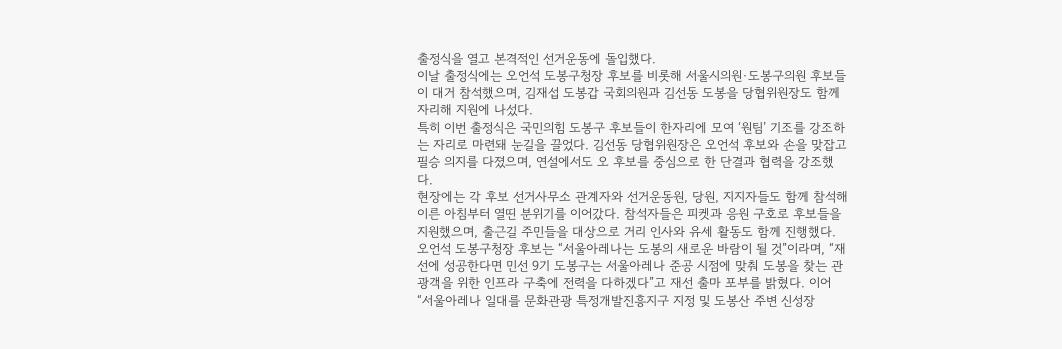출정식을 열고 본격적인 선거운동에 돌입했다.
이날 출정식에는 오언석 도봉구청장 후보를 비롯해 서울시의원·도봉구의원 후보들이 대거 참석했으며, 김재섭 도봉갑 국회의원과 김선동 도봉을 당협위원장도 함께 자리해 지원에 나섰다.
특히 이번 출정식은 국민의힘 도봉구 후보들이 한자리에 모여 ‘원팀’ 기조를 강조하는 자리로 마련돼 눈길을 끌었다. 김선동 당협위원장은 오언석 후보와 손을 맞잡고 필승 의지를 다졌으며, 연설에서도 오 후보를 중심으로 한 단결과 협력을 강조했다.
현장에는 각 후보 선거사무소 관계자와 선거운동원, 당원, 지지자들도 함께 참석해 이른 아침부터 열띤 분위기를 이어갔다. 참석자들은 피켓과 응원 구호로 후보들을 지원했으며, 출근길 주민들을 대상으로 거리 인사와 유세 활동도 함께 진행했다.
오언석 도봉구청장 후보는 “서울아레나는 도봉의 새로운 바람이 될 것”이라며, “재선에 성공한다면 민선 9기 도봉구는 서울아레나 준공 시점에 맞춰 도봉을 찾는 관광객을 위한 인프라 구축에 전력을 다하겠다”고 재선 출마 포부를 밝혔다. 이어 “서울아레나 일대를 문화관광 특정개발진흥지구 지정 및 도봉산 주변 신성장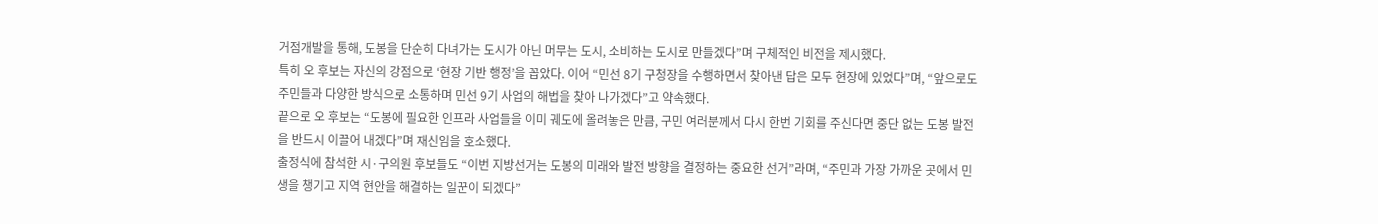거점개발을 통해, 도봉을 단순히 다녀가는 도시가 아닌 머무는 도시, 소비하는 도시로 만들겠다”며 구체적인 비전을 제시했다.
특히 오 후보는 자신의 강점으로 ‘현장 기반 행정’을 꼽았다. 이어 “민선 8기 구청장을 수행하면서 찾아낸 답은 모두 현장에 있었다”며, “앞으로도 주민들과 다양한 방식으로 소통하며 민선 9기 사업의 해법을 찾아 나가겠다”고 약속했다.
끝으로 오 후보는 “도봉에 필요한 인프라 사업들을 이미 궤도에 올려놓은 만큼, 구민 여러분께서 다시 한번 기회를 주신다면 중단 없는 도봉 발전을 반드시 이끌어 내겠다”며 재신임을 호소했다.
출정식에 참석한 시·구의원 후보들도 “이번 지방선거는 도봉의 미래와 발전 방향을 결정하는 중요한 선거”라며, “주민과 가장 가까운 곳에서 민생을 챙기고 지역 현안을 해결하는 일꾼이 되겠다”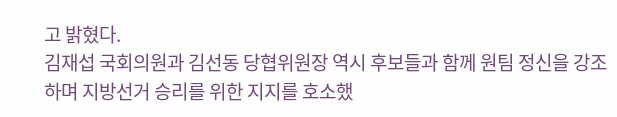고 밝혔다.
김재섭 국회의원과 김선동 당협위원장 역시 후보들과 함께 원팀 정신을 강조하며 지방선거 승리를 위한 지지를 호소했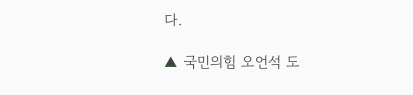다.

▲ 국민의힘 오언석 도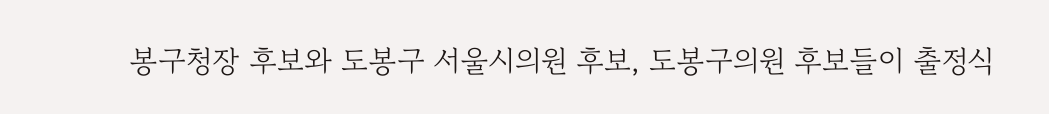봉구청장 후보와 도봉구 서울시의원 후보, 도봉구의원 후보들이 출정식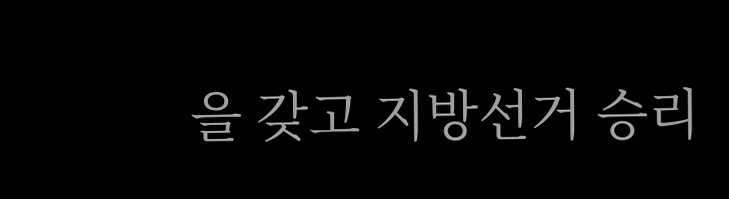을 갖고 지방선거 승리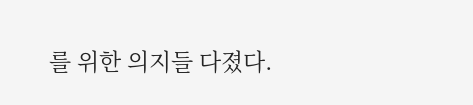를 위한 의지들 다졌다.